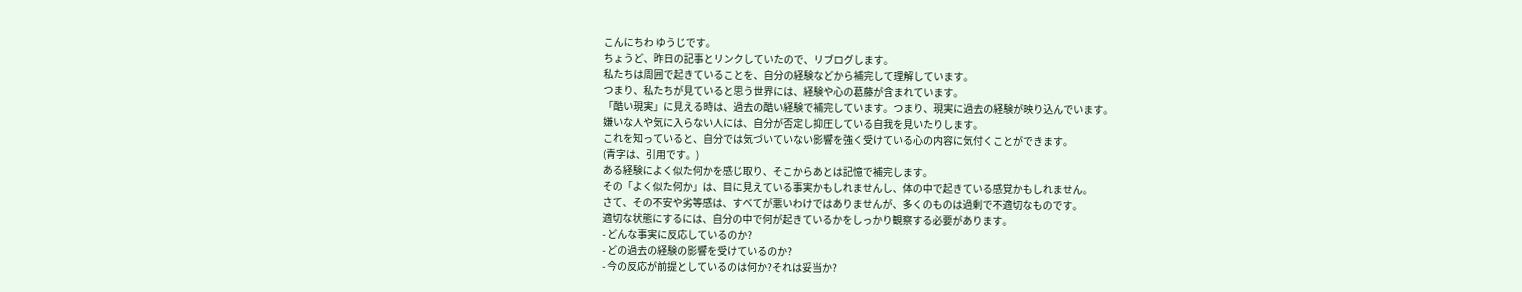こんにちわ ゆうじです。
ちょうど、昨日の記事とリンクしていたので、リブログします。
私たちは周囲で起きていることを、自分の経験などから補完して理解しています。
つまり、私たちが見ていると思う世界には、経験や心の葛藤が含まれています。
「酷い現実」に見える時は、過去の酷い経験で補完しています。つまり、現実に過去の経験が映り込んでいます。
嫌いな人や気に入らない人には、自分が否定し抑圧している自我を見いたりします。
これを知っていると、自分では気づいていない影響を強く受けている心の内容に気付くことができます。
(青字は、引用です。)
ある経験によく似た何かを感じ取り、そこからあとは記憶で補完します。
その「よく似た何か」は、目に見えている事実かもしれませんし、体の中で起きている感覚かもしれません。
さて、その不安や劣等感は、すべてが悪いわけではありませんが、多くのものは過剰で不適切なものです。
適切な状態にするには、自分の中で何が起きているかをしっかり観察する必要があります。
- どんな事実に反応しているのか?
- どの過去の経験の影響を受けているのか?
- 今の反応が前提としているのは何か?それは妥当か?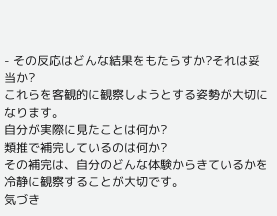- その反応はどんな結果をもたらすか?それは妥当か?
これらを客観的に観察しようとする姿勢が大切になります。
自分が実際に見たことは何か?
類推で補完しているのは何か?
その補完は、自分のどんな体験からきているかを冷静に観察することが大切です。
気づき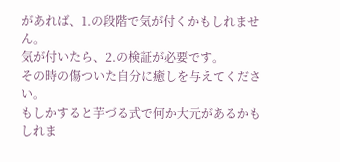があれば、1.の段階で気が付くかもしれません。
気が付いたら、2.の検証が必要です。
その時の傷ついた自分に癒しを与えてください。
もしかすると芋づる式で何か大元があるかもしれま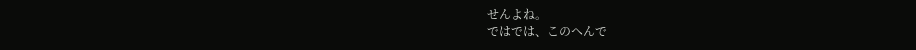せんよね。
ではでは、このへんで